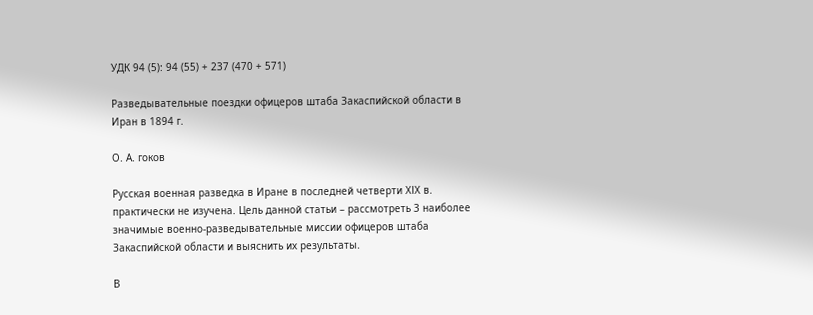УДК 94 (5): 94 (55) + 237 (470 + 571)

Разведывательные поездки офицеров штаба Закаспийской области в Иран в 1894 г.

О. А. гоков

Русская военная разведка в Иране в последней четверти ХІХ в. практически не изучена. Цель данной статьи – рассмотреть 3 наиболее значимые военно-разведывательные миссии офицеров штаба Закаспийской области и выяснить их результаты.

В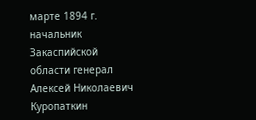марте 1894 г. начальник Закаспийской области генерал Алексей Николаевич Куропаткин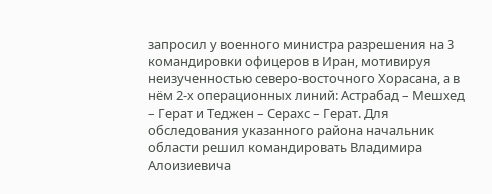запросил у военного министра разрешения на 3 командировки офицеров в Иран, мотивируя неизученностью северо-восточного Хорасана, а в нём 2-х операционных линий: Астрабад – Мешхед – Герат и Теджен – Серахс – Герат. Для обследования указанного района начальник области решил командировать Владимира Алоизиевича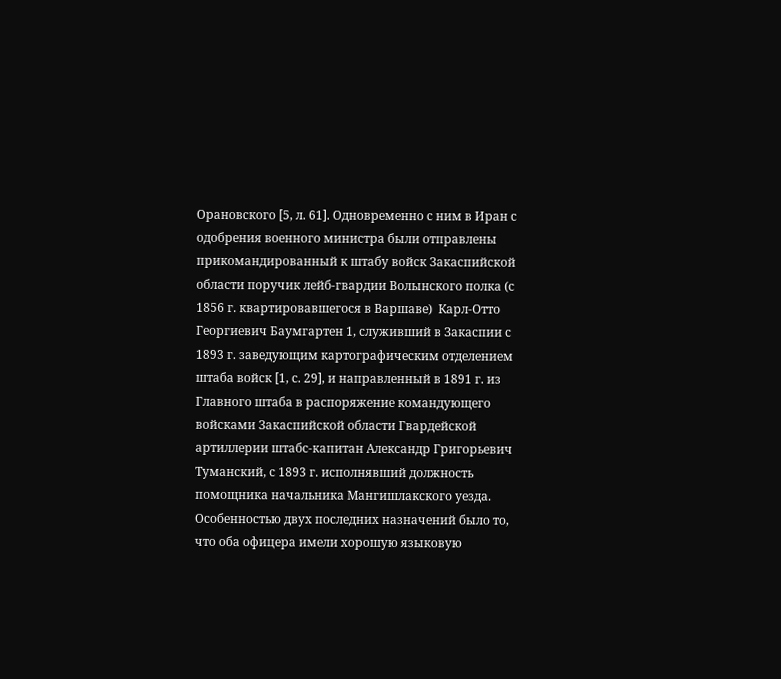Орановского [5, л. 61]. Одновременно с ним в Иран с одобрения военного министра были отправлены прикомандированный к штабу войск Закаспийской области поручик лейб-гвардии Волынского полка (с 1856 г. квартировавшегося в Варшаве)  Карл-Отто Георгиевич Баумгартен 1, служивший в Закаспии с 1893 г. заведующим картографическим отделением штаба войск [1, с. 29], и направленный в 1891 г. из Главного штаба в распоряжение командующего войсками Закаспийской области Гвардейской артиллерии штабс-капитан Александр Григорьевич Туманский, с 1893 г. исполнявший должность помощника начальника Мангишлакского уезда. Особенностью двух последних назначений было то, что оба офицера имели хорошую языковую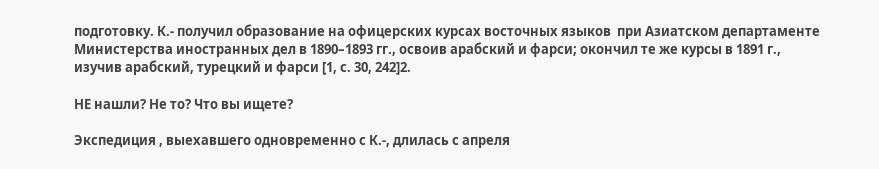подготовку. К.- получил образование на офицерских курсах восточных языков  при Азиатском департаменте Министерства иностранных дел в 1890–1893 гг., освоив арабский и фарси; окончил те же курсы в 1891 г., изучив арабский, турецкий и фарси [1, с. 30, 242]2.

НЕ нашли? Не то? Что вы ищете?

Экспедиция , выехавшего одновременно с К.-, длилась с апреля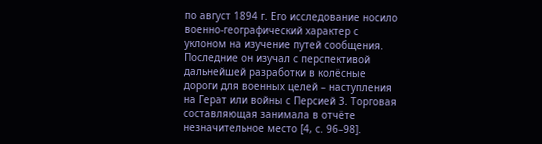по август 1894 г. Его исследование носило военно-географический характер с уклоном на изучение путей сообщения. Последние он изучал с перспективой дальнейшей разработки в колёсные дороги для военных целей – наступления на Герат или войны с Персией 3. Торговая составляющая занимала в отчёте незначительное место [4, с. 96–98].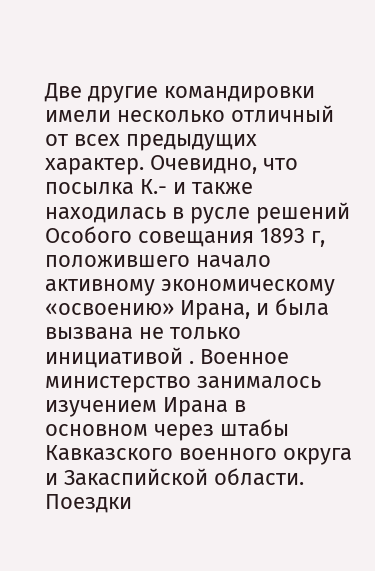Две другие командировки имели несколько отличный от всех предыдущих характер. Очевидно, что посылка К.- и также находилась в русле решений Особого совещания 1893 г, положившего начало активному экономическому «освоению» Ирана, и была вызвана не только инициативой . Военное министерство занималось изучением Ирана в основном через штабы Кавказского военного округа и Закаспийской области. Поездки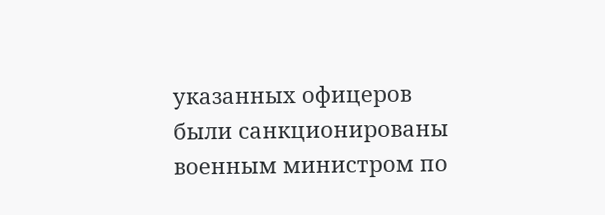указанных офицеров были санкционированы военным министром по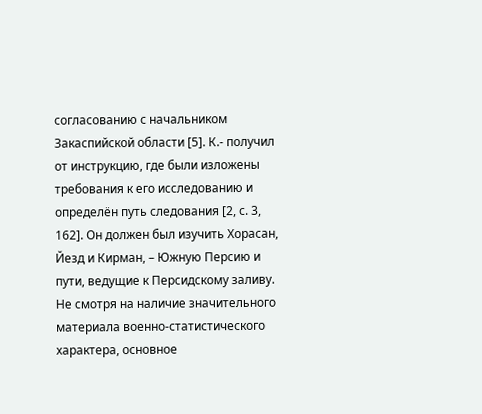согласованию с начальником Закаспийской области [5]. К.- получил от инструкцию, где были изложены требования к его исследованию и определён путь следования [2, с. 3, 162]. Он должен был изучить Хорасан, Йезд и Кирман, – Южную Персию и пути, ведущие к Персидскому заливу. Не смотря на наличие значительного материала военно-статистического характера, основное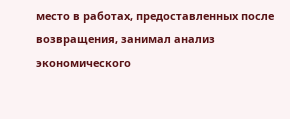место в работах, предоставленных после возвращения, занимал анализ экономического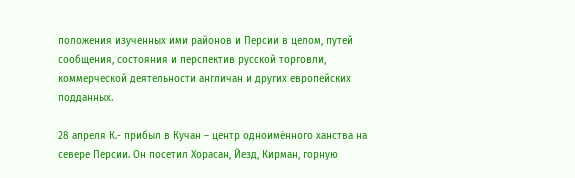положения изученных ими районов и Персии в целом, путей сообщения, состояния и перспектив русской торговли, коммерческой деятельности англичан и других европейских подданных.

28 апреля К.- прибыл в Кучан – центр одноимённого ханства на севере Персии. Он посетил Хорасан, Йезд, Кирман, горную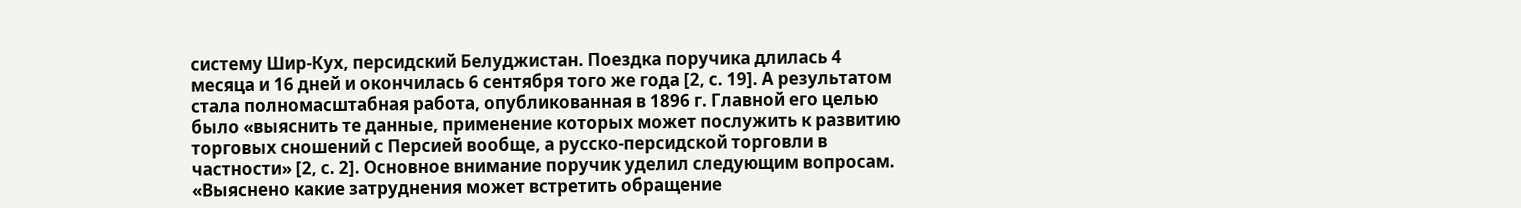систему Шир-Кух, персидский Белуджистан. Поездка поручика длилась 4 месяца и 16 дней и окончилась 6 сентября того же года [2, с. 19]. А результатом стала полномасштабная работа, опубликованная в 1896 г. Главной его целью было «выяснить те данные, применение которых может послужить к развитию торговых сношений с Персией вообще, а русско-персидской торговли в частности» [2, с. 2]. Основное внимание поручик уделил следующим вопросам. «Выяснено какие затруднения может встретить обращение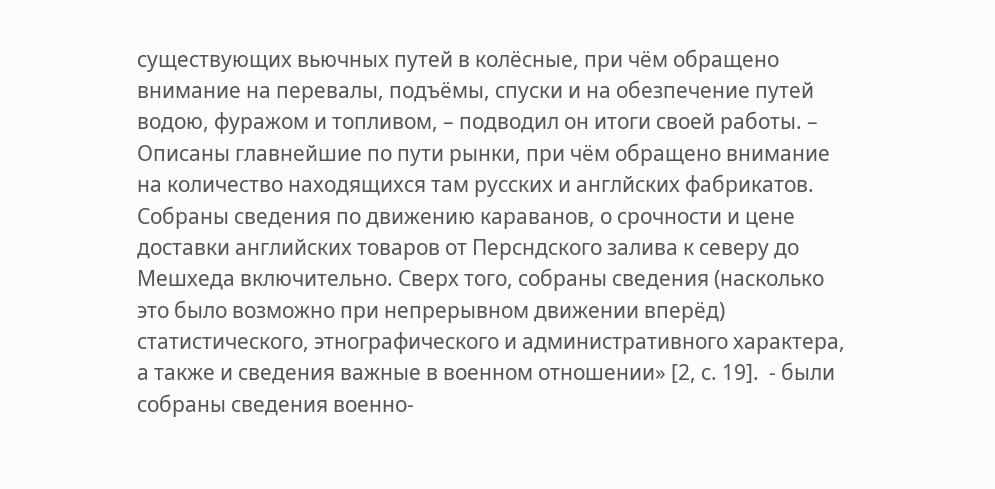существующих вьючных путей в колёсные, при чём обращено внимание на перевалы, подъёмы, спуски и на обезпечение путей водою, фуражом и топливом, – подводил он итоги своей работы. – Описаны главнейшие по пути рынки, при чём обращено внимание на количество находящихся там русских и англйских фабрикатов. Собраны сведения по движению караванов, о срочности и цене доставки английских товаров от Персндского залива к северу до Мешхеда включительно. Сверх того, собраны сведения (насколько это было возможно при непрерывном движении вперёд) статистического, этнографического и административного характера, а также и сведения важные в военном отношении» [2, с. 19].  - были собраны сведения военно-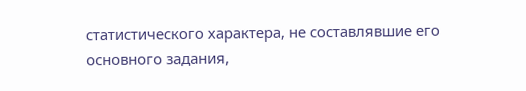статистического характера, не составлявшие его основного задания,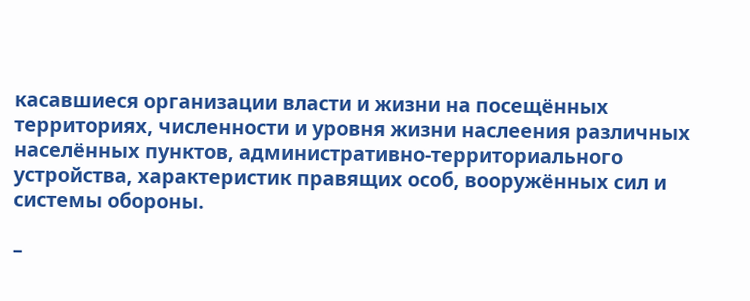касавшиеся организации власти и жизни на посещённых территориях, численности и уровня жизни наслеения различных населённых пунктов, административно-территориального устройства, характеристик правящих особ, вооружённых сил и системы обороны.

–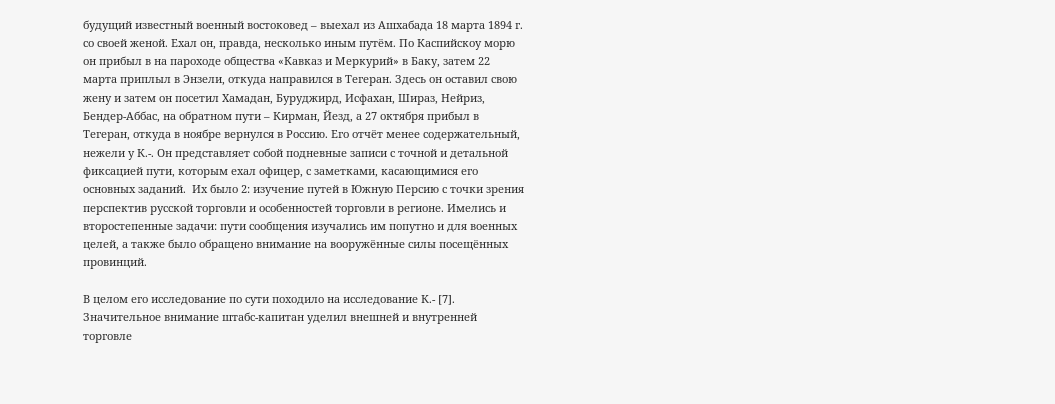будущий известный военный востоковед – выехал из Ашхабада 18 марта 1894 г. со своей женой. Ехал он, правда, несколько иным путём. По Каспийскоу морю он прибыл в на пароходе общества «Кавказ и Меркурий» в Баку, затем 22 марта приплыл в Энзели, откуда направился в Тегеран. Здесь он оставил свою жену и затем он посетил Хамадан, Буруджирд, Исфахан, Шираз, Нейриз, Бендер-Аббас, на обратном пути – Кирман, Йезд, а 27 октября прибыл в Тегеран, откуда в ноябре вернулся в Россию. Его отчёт менее содержательный, нежели у К.-. Он представляет собой подневные записи с точной и детальной фиксацией пути, которым ехал офицер, с заметками, касающимися его основных заданий.  Их было 2: изучение путей в Южную Персию с точки зрения перспектив русской торговли и особенностей торговли в регионе. Имелись и второстепенные задачи: пути сообщения изучались им попутно и для военных целей, а также было обращено внимание на вооружённые силы посещённых провинций.

В целом его исследование по сути походило на исследование К.- [7]. Значительное внимание штабс-капитан уделил внешней и внутренней торговле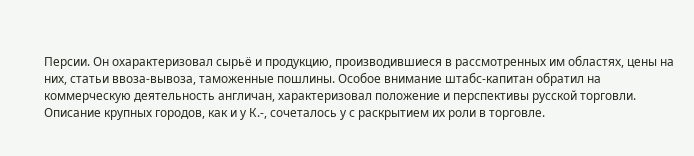Персии. Он охарактеризовал сырьё и продукцию, производившиеся в рассмотренных им областях, цены на них, статьи ввоза-вывоза, таможенные пошлины. Особое внимание штабс-капитан обратил на коммерческую деятельность англичан, характеризовал положение и перспективы русской торговли. Описание крупных городов, как и у К.-, сочеталось у с раскрытием их роли в торговле.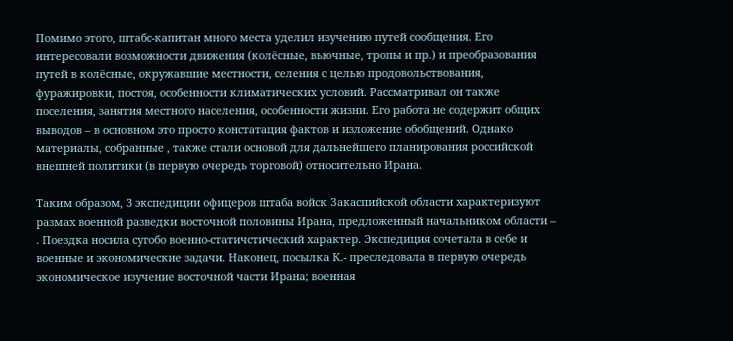Помимо этого, штабс-капитан много места уделил изучению путей сообщения. Его интересовали возможности движения (колёсные, вьючные, тропы и пр.) и преобразования путей в колёсные, окружавшие местности, селения с целью продовольствования, фуражировки, постоя, особенности климатических условий. Рассматривал он также поселения, занятия местного населения, особенности жизни. Его работа не содержит общих выводов – в основном это просто констатация фактов и изложение обобщений. Однако материалы, собранные , также стали основой для дальнейшего планирования российской внешней политики (в первую очередь торговой) относительно Ирана.

Таким образом, 3 экспедиции офицеров штаба войск Закаспийской области характеризуют размах военной разведки восточной половины Ирана, предложенный начальником области – . Поездка носила сугобо военно-статичстический характер. Экспедиция сочетала в себе и военные и экономические задачи. Наконец, посылка К.- преследовала в первую очередь экономическое изучение восточной части Ирана; военная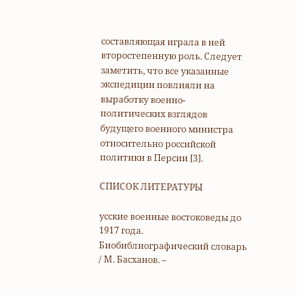составляющая играла в ней второстепенную роль. Следует заметить, что все указанные экспедиции повлияли на выработку военно-политических взглядов будущего военного министра относительно российской политики в Персии [3].

СПИСОК ЛИТЕРАТУРЫ

усские военные востоковеды до 1917 года. Биобиблиографический словарь / М. Басханов. –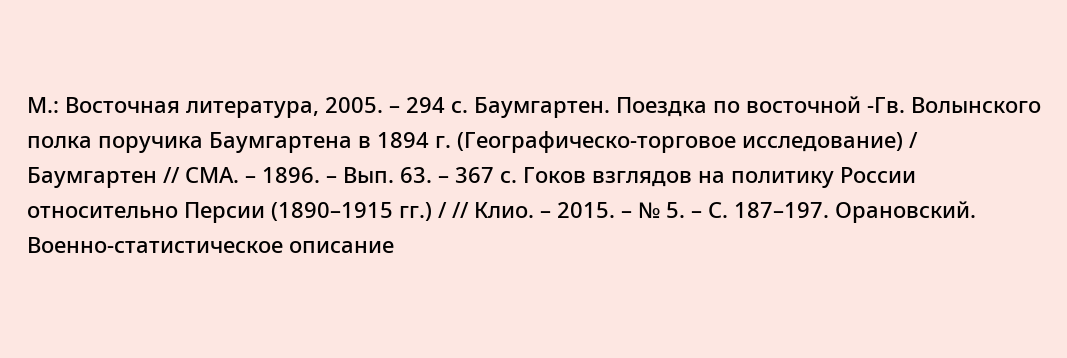М.: Восточная литература, 2005. – 294 с. Баумгартен. Поездка по восточной -Гв. Волынского полка поручика Баумгартена в 1894 г. (Географическо-торговое исследование) / Баумгартен // СМА. – 1896. – Вып. 63. – 367 с. Гоков взглядов на политику России относительно Персии (1890–1915 гг.) / // Клио. – 2015. – № 5. – С. 187–197. Орановский. Военно-статистическое описание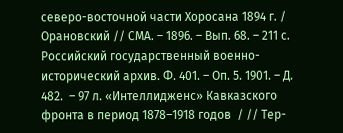северо-восточной части Хоросана 1894 г. / Орановский // СМА. – 1896. – Вып. 68. – 211 с. Российский государственный военно-исторический архив. Ф. 401. – Оп. 5. 1901. – Д. 482.  – 97 л. «Интеллидженс» Кавказского фронта в период 1878–1918 годов  / // Тер-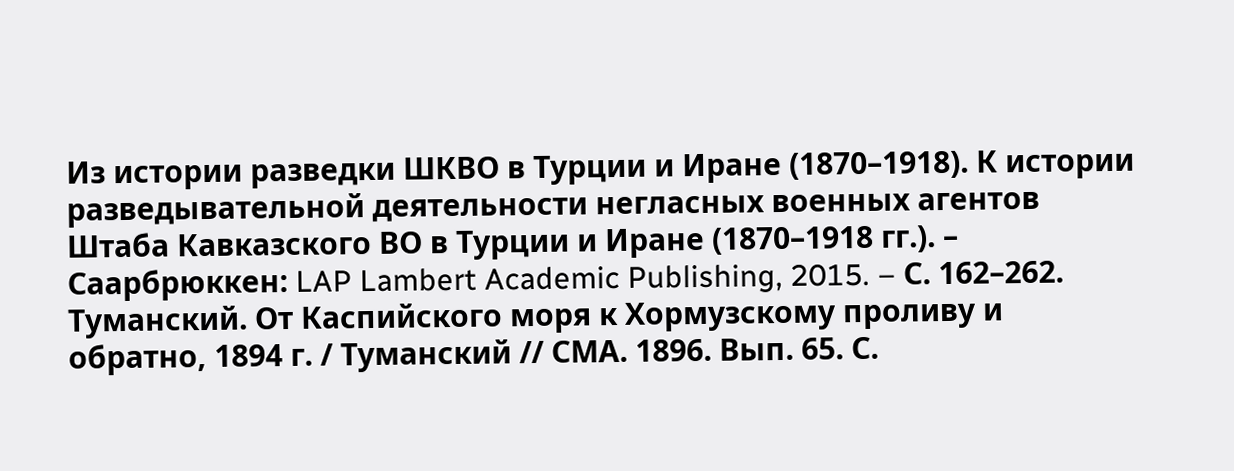Из истории разведки ШКВО в Турции и Иране (1870–1918). К истории разведывательной деятельности негласных военных агентов Штаба Кавказского ВО в Турции и Иране (1870–1918 гг.). – Саарбрюккен: LAP Lambert Academic Publishing, 2015. – С. 162–262. Туманский. От Каспийского моря к Хормузскому проливу и обратно, 1894 г. / Туманский // СМА. 1896. Вып. 65. С.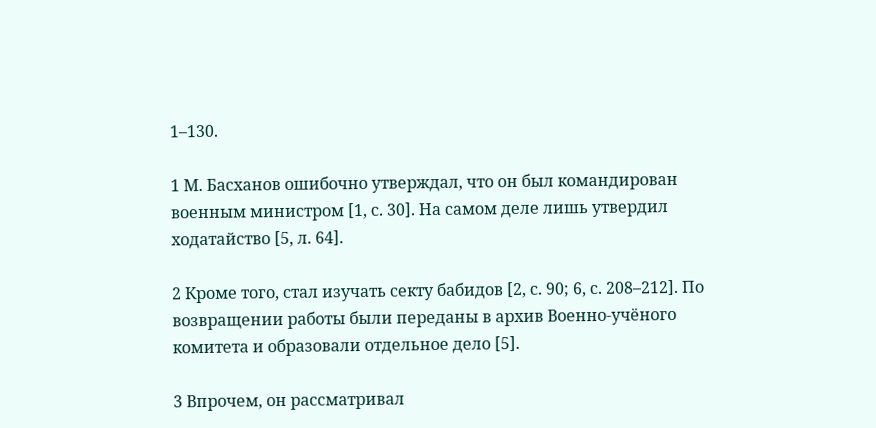1–130.

1 М. Басханов ошибочно утверждал, что он был командирован военным министром [1, с. 30]. На самом деле лишь утвердил ходатайство [5, л. 64].

2 Кроме того, стал изучать секту бабидов [2, с. 90; 6, с. 208–212]. По возвращении работы были переданы в архив Военно-учёного комитета и образовали отдельное дело [5].

3 Впрочем, он рассматривал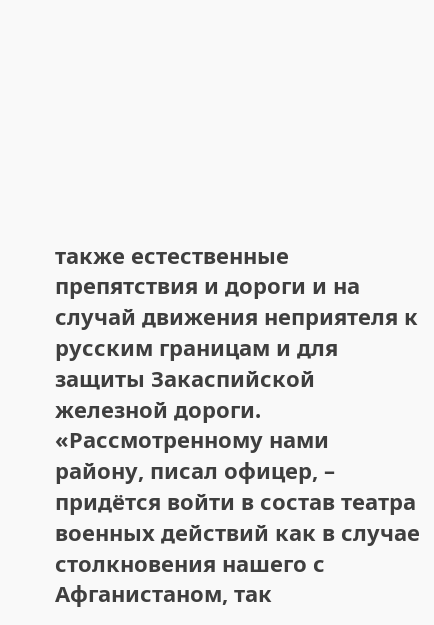также естественные препятствия и дороги и на случай движения неприятеля к русским границам и для защиты Закаспийской железной дороги. «Рассмотренному нами району, писал офицер, – придётся войти в состав театра военных действий как в случае столкновения нашего с Афганистаном, так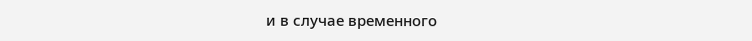и в случае временного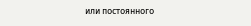или постоянного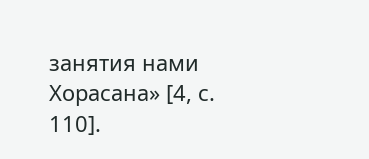занятия нами Хорасана» [4, с. 110].